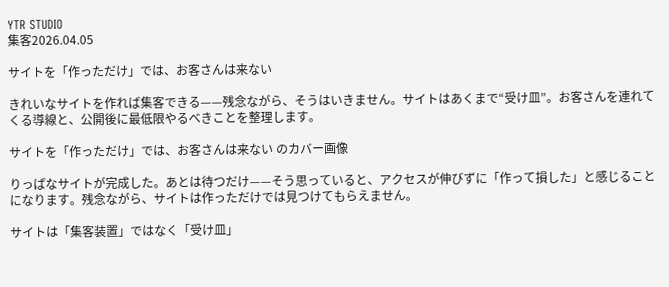YTR STUDIO
集客2026.04.05

サイトを「作っただけ」では、お客さんは来ない

きれいなサイトを作れば集客できる——残念ながら、そうはいきません。サイトはあくまで“受け皿”。お客さんを連れてくる導線と、公開後に最低限やるべきことを整理します。

サイトを「作っただけ」では、お客さんは来ない のカバー画像

りっぱなサイトが完成した。あとは待つだけ——そう思っていると、アクセスが伸びずに「作って損した」と感じることになります。残念ながら、サイトは作っただけでは見つけてもらえません。

サイトは「集客装置」ではなく「受け皿」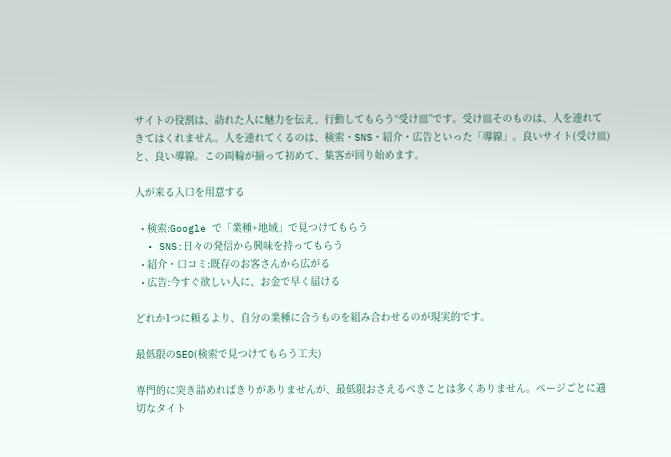サイトの役割は、訪れた人に魅力を伝え、行動してもらう“受け皿”です。受け皿そのものは、人を連れてきてはくれません。人を連れてくるのは、検索・SNS・紹介・広告といった「導線」。良いサイト(受け皿)と、良い導線。この両輪が揃って初めて、集客が回り始めます。

人が来る入口を用意する

  • 検索:Google で「業種+地域」で見つけてもらう
  • SNS:日々の発信から興味を持ってもらう
  • 紹介・口コミ:既存のお客さんから広がる
  • 広告:今すぐ欲しい人に、お金で早く届ける

どれか1つに頼るより、自分の業種に合うものを組み合わせるのが現実的です。

最低限のSEO(検索で見つけてもらう工夫)

専門的に突き詰めればきりがありませんが、最低限おさえるべきことは多くありません。ページごとに適切なタイト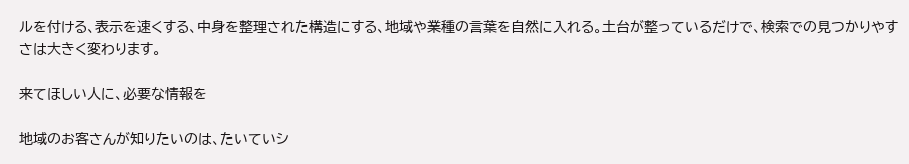ルを付ける、表示を速くする、中身を整理された構造にする、地域や業種の言葉を自然に入れる。土台が整っているだけで、検索での見つかりやすさは大きく変わります。

来てほしい人に、必要な情報を

地域のお客さんが知りたいのは、たいていシ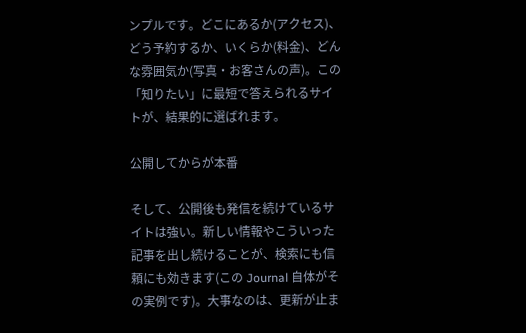ンプルです。どこにあるか(アクセス)、どう予約するか、いくらか(料金)、どんな雰囲気か(写真・お客さんの声)。この「知りたい」に最短で答えられるサイトが、結果的に選ばれます。

公開してからが本番

そして、公開後も発信を続けているサイトは強い。新しい情報やこういった記事を出し続けることが、検索にも信頼にも効きます(この Journal 自体がその実例です)。大事なのは、更新が止ま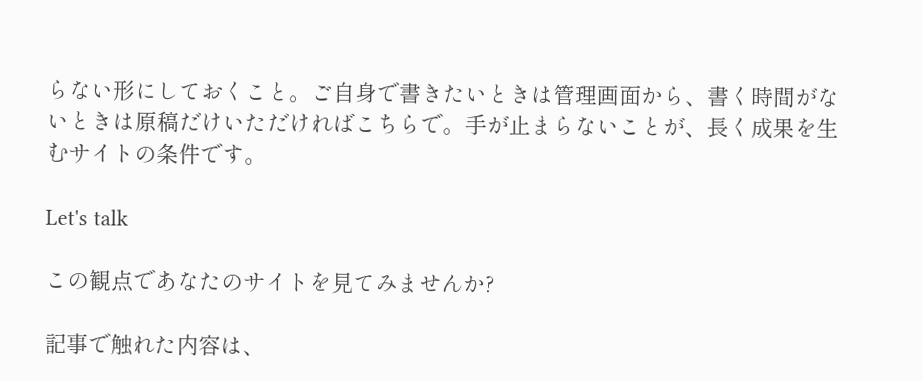らない形にしておくこと。ご自身で書きたいときは管理画面から、書く時間がないときは原稿だけいただければこちらで。手が止まらないことが、長く成果を生むサイトの条件です。

Let's talk

この観点であなたのサイトを見てみませんか?

記事で触れた内容は、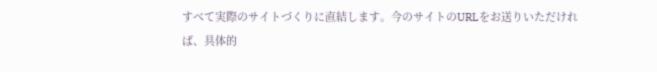すべて実際のサイトづくりに直結します。今のサイトのURLをお送りいただければ、具体的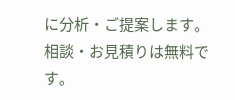に分析・ご提案します。相談・お見積りは無料です。